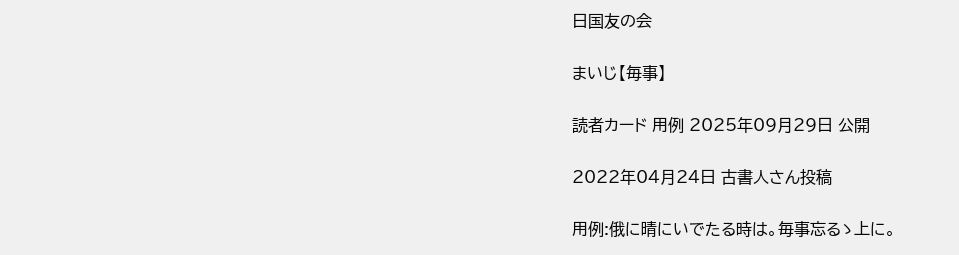日国友の会

まいじ【毎事】

読者カード 用例 2025年09月29日 公開

2022年04月24日 古書人さん投稿

用例:俄に晴にいでたる時は。毎事忘るゝ上に。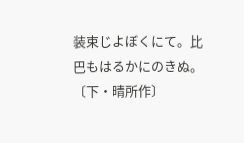装束じよぼくにて。比巴もはるかにのきぬ。〔下・晴所作〕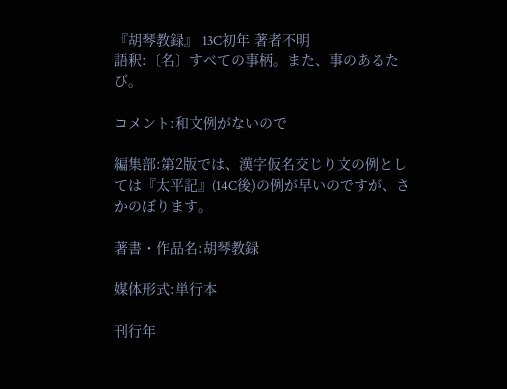『胡琴教録』 13C初年 著者不明
語釈:〔名〕すべての事柄。また、事のあるたび。

コメント:和文例がないので

編集部:第2版では、漢字仮名交じり文の例としては『太平記』(14C後)の例が早いのですが、さかのぼります。

著書・作品名:胡琴教録

媒体形式:単行本

刊行年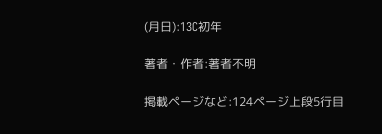(月日):13C初年

著者・作者:著者不明

掲載ページなど:124ページ上段5行目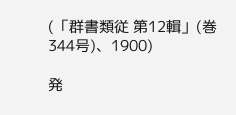(「群書類従 第12輯」(巻344号)、1900)

発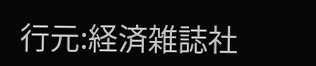行元:経済雑誌社